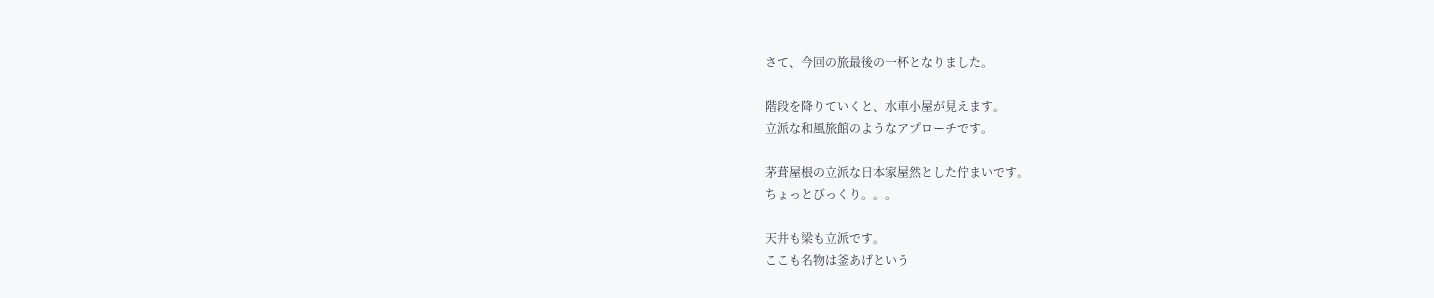さて、今回の旅最後の一杯となりました。

階段を降りていくと、水車小屋が見えます。
立派な和風旅館のようなアプローチです。

茅葺屋根の立派な日本家屋然とした佇まいです。
ちょっとびっくり。。。

天井も梁も立派です。
ここも名物は釜あげという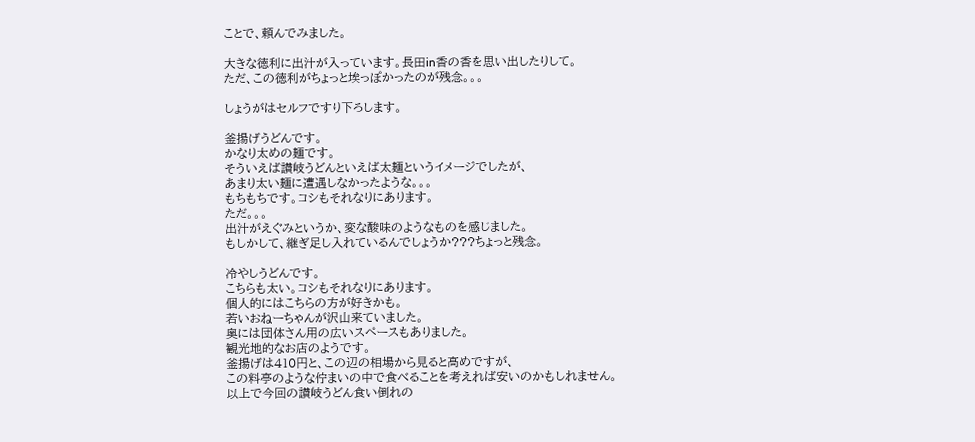ことで、頼んでみました。

大きな徳利に出汁が入っています。長田in香の香を思い出したりして。
ただ、この徳利がちょっと埃っぽかったのが残念。。。

しょうがはセルフですり下ろします。

釜揚げうどんです。
かなり太めの麺です。
そういえば讃岐うどんといえば太麺というイメージでしたが、
あまり太い麺に遭遇しなかったような。。。
もちもちです。コシもそれなりにあります。
ただ。。。
出汁がえぐみというか、変な酸味のようなものを感じました。
もしかして、継ぎ足し入れているんでしょうか???ちょっと残念。

冷やしうどんです。
こちらも太い。コシもそれなりにあります。
個人的にはこちらの方が好きかも。
若いおねーちゃんが沢山来ていました。
奥には団体さん用の広いスペースもありました。
観光地的なお店のようです。
釜揚げは410円と、この辺の相場から見ると高めですが、
この料亭のような佇まいの中で食べることを考えれば安いのかもしれません。
以上で今回の讃岐うどん食い倒れの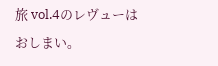旅 vol.4のレヴューはおしまい。